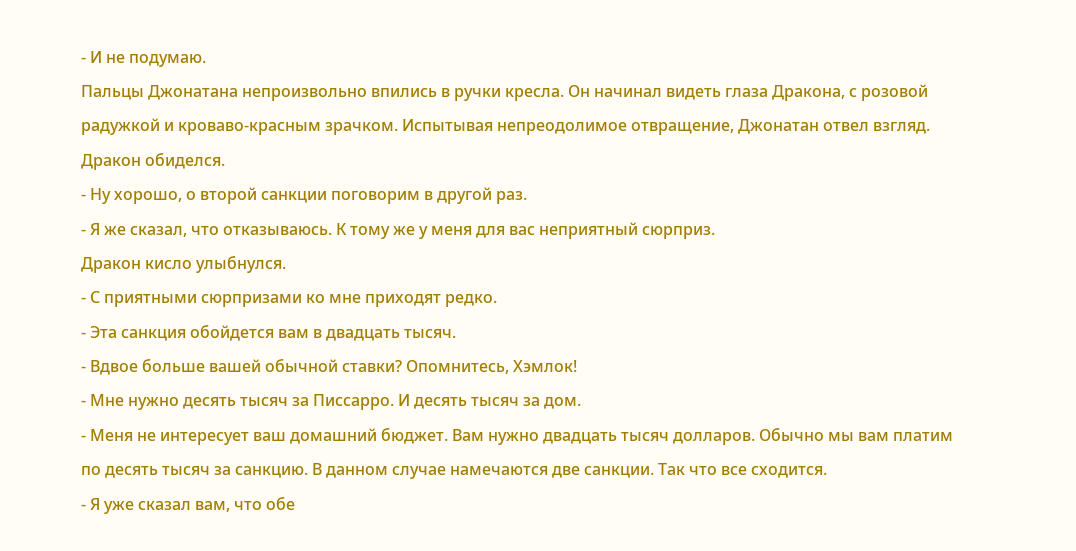- И не подумаю.
Пальцы Джонатана непроизвольно впились в ручки кресла. Он начинал видеть глаза Дракона, с розовой радужкой и кроваво-красным зрачком. Испытывая непреодолимое отвращение, Джонатан отвел взгляд.
Дракон обиделся.
- Ну хорошо, о второй санкции поговорим в другой раз.
- Я же сказал, что отказываюсь. К тому же у меня для вас неприятный сюрприз.
Дракон кисло улыбнулся.
- С приятными сюрпризами ко мне приходят редко.
- Эта санкция обойдется вам в двадцать тысяч.
- Вдвое больше вашей обычной ставки? Опомнитесь, Хэмлок!
- Мне нужно десять тысяч за Писсарро. И десять тысяч за дом.
- Меня не интересует ваш домашний бюджет. Вам нужно двадцать тысяч долларов. Обычно мы вам платим по десять тысяч за санкцию. В данном случае намечаются две санкции. Так что все сходится.
- Я уже сказал вам, что обе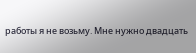работы я не возьму. Мне нужно двадцать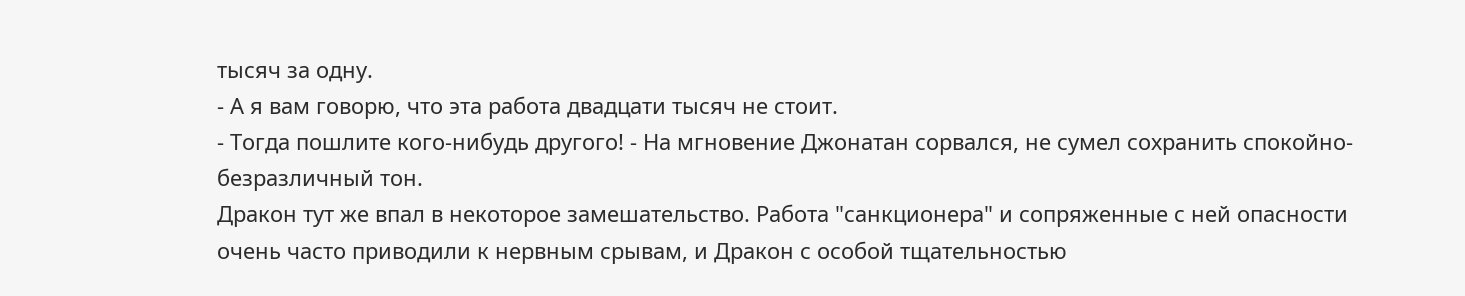тысяч за одну.
- А я вам говорю, что эта работа двадцати тысяч не стоит.
- Тогда пошлите кого-нибудь другого! - На мгновение Джонатан сорвался, не сумел сохранить спокойно-безразличный тон.
Дракон тут же впал в некоторое замешательство. Работа "санкционера" и сопряженные с ней опасности очень часто приводили к нервным срывам, и Дракон с особой тщательностью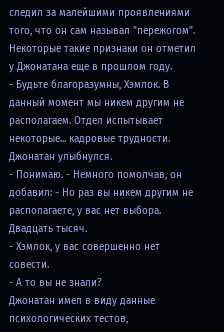следил за малейшими проявлениями того, что он сам называл "пережогом". Некоторые такие признаки он отметил у Джонатана еще в прошлом году.
- Будьте благоразумны, Хэмлок. В данный момент мы никем другим не располагаем. Отдел испытывает некоторые... кадровые трудности.
Джонатан улыбнулся.
- Понимаю. - Немного помолчав, он добавил: - Но раз вы никем другим не располагаете, у вас нет выбора. Двадцать тысяч.
- Хэмлок, у вас совершенно нет совести.
- А то вы не знали?
Джонатан имел в виду данные психологических тестов,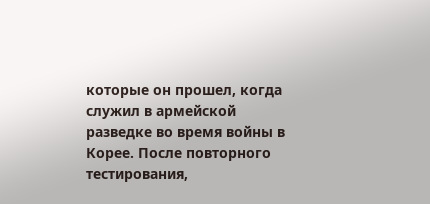которые он прошел, когда служил в армейской разведке во время войны в Корее. После повторного тестирования,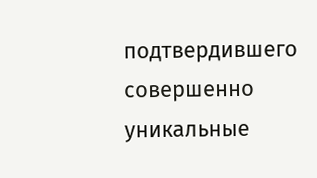подтвердившего совершенно уникальные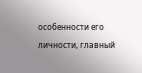особенности его личности, главный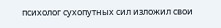психолог сухопутных сил изложил свои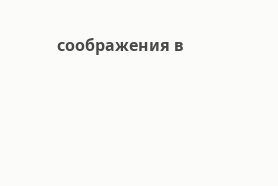соображения в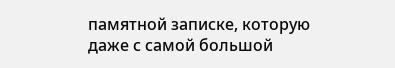памятной записке, которую даже с самой большой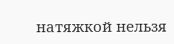натяжкой нельзя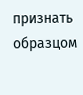признать образцом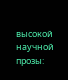высокой научной прозы: